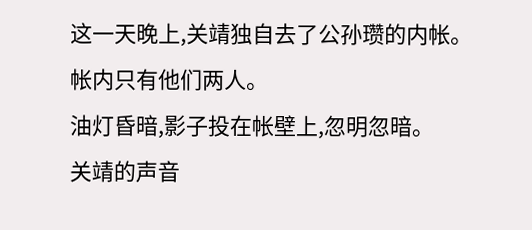这一天晚上,关靖独自去了公孙瓒的内帐。
帐内只有他们两人。
油灯昏暗,影子投在帐壁上,忽明忽暗。
关靖的声音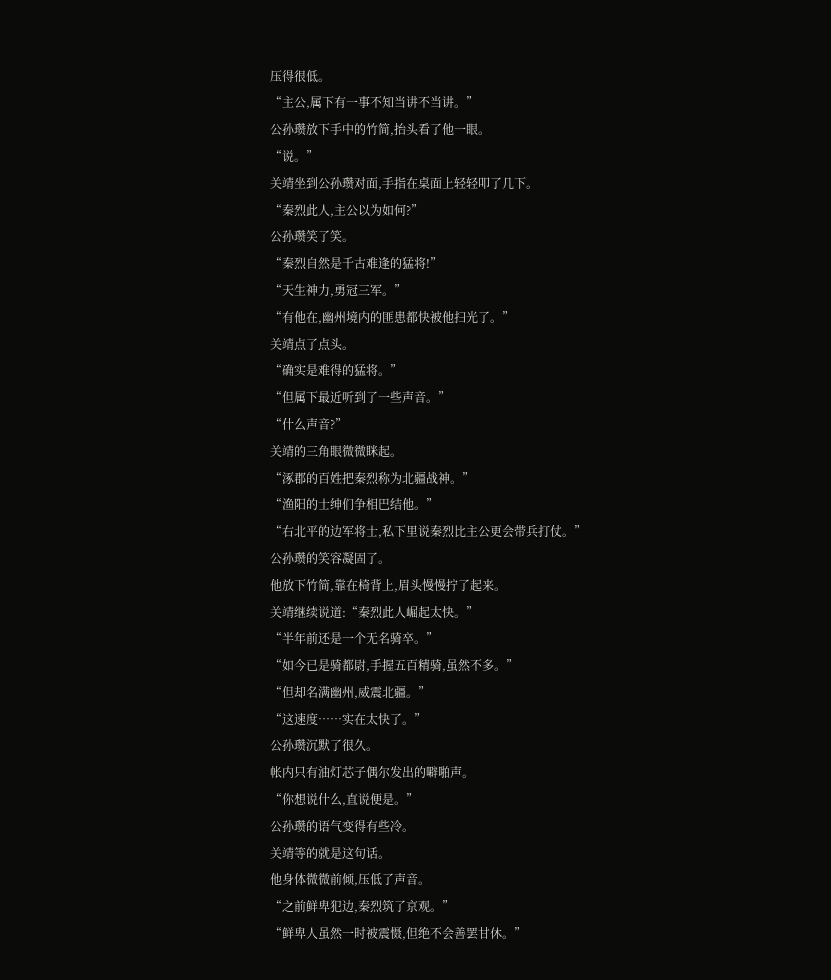压得很低。
“主公,属下有一事不知当讲不当讲。”
公孙瓒放下手中的竹简,抬头看了他一眼。
“说。”
关靖坐到公孙瓒对面,手指在桌面上轻轻叩了几下。
“秦烈此人,主公以为如何?”
公孙瓒笑了笑。
“秦烈自然是千古难逢的猛将!”
“天生神力,勇冠三军。”
“有他在,幽州境内的匪患都快被他扫光了。”
关靖点了点头。
“确实是难得的猛将。”
“但属下最近听到了一些声音。”
“什么声音?”
关靖的三角眼微微眯起。
“涿郡的百姓把秦烈称为北疆战神。”
“渔阳的士绅们争相巴结他。”
“右北平的边军将士,私下里说秦烈比主公更会带兵打仗。”
公孙瓒的笑容凝固了。
他放下竹简,靠在椅背上,眉头慢慢拧了起来。
关靖继续说道:“秦烈此人崛起太快。”
“半年前还是一个无名骑卒。”
“如今已是骑都尉,手握五百精骑,虽然不多。”
“但却名满幽州,威震北疆。”
“这速度……实在太快了。”
公孙瓒沉默了很久。
帐内只有油灯芯子偶尔发出的噼啪声。
“你想说什么,直说便是。”
公孙瓒的语气变得有些冷。
关靖等的就是这句话。
他身体微微前倾,压低了声音。
“之前鲜卑犯边,秦烈筑了京观。”
“鲜卑人虽然一时被震慑,但绝不会善罢甘休。”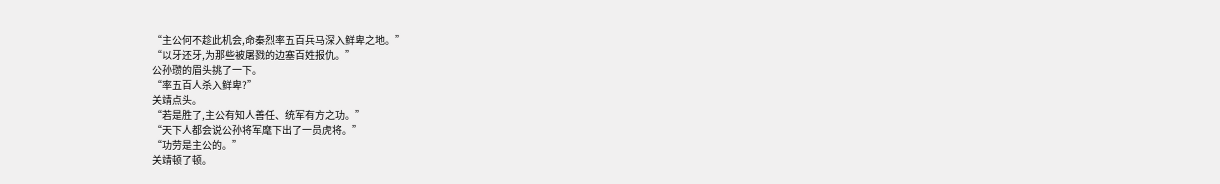“主公何不趁此机会,命秦烈率五百兵马深入鲜卑之地。”
“以牙还牙,为那些被屠戮的边塞百姓报仇。”
公孙瓒的眉头挑了一下。
“率五百人杀入鲜卑?”
关靖点头。
“若是胜了,主公有知人善任、统军有方之功。”
“天下人都会说公孙将军麾下出了一员虎将。”
“功劳是主公的。”
关靖顿了顿。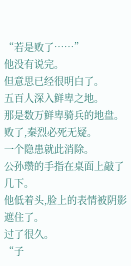“若是败了……”
他没有说完。
但意思已经很明白了。
五百人深入鲜卑之地。
那是数万鲜卑骑兵的地盘。
败了,秦烈必死无疑。
一个隐患就此消除。
公孙瓒的手指在桌面上敲了几下。
他低着头,脸上的表情被阴影遮住了。
过了很久。
“子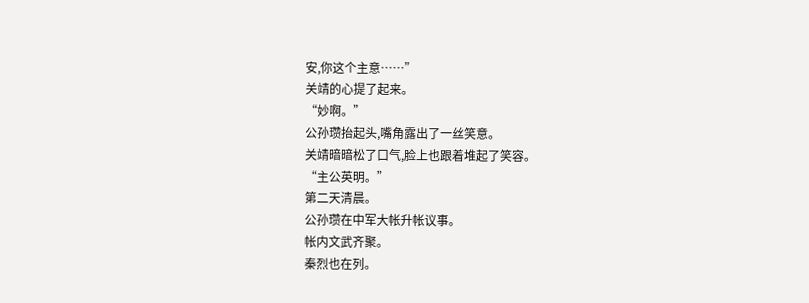安,你这个主意……”
关靖的心提了起来。
“妙啊。”
公孙瓒抬起头,嘴角露出了一丝笑意。
关靖暗暗松了口气,脸上也跟着堆起了笑容。
“主公英明。”
第二天清晨。
公孙瓒在中军大帐升帐议事。
帐内文武齐聚。
秦烈也在列。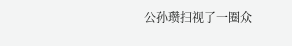公孙瓒扫视了一圈众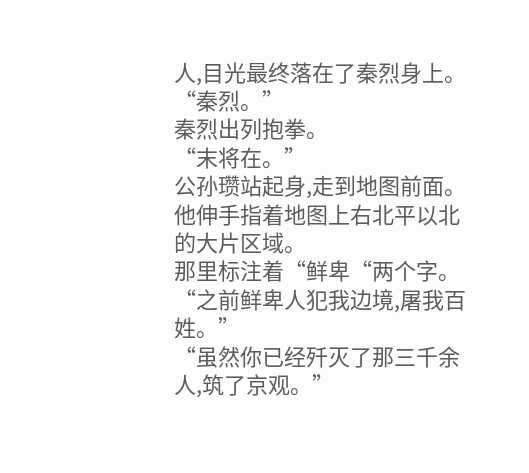人,目光最终落在了秦烈身上。
“秦烈。”
秦烈出列抱拳。
“末将在。”
公孙瓒站起身,走到地图前面。
他伸手指着地图上右北平以北的大片区域。
那里标注着“鲜卑“两个字。
“之前鲜卑人犯我边境,屠我百姓。”
“虽然你已经歼灭了那三千余人,筑了京观。”